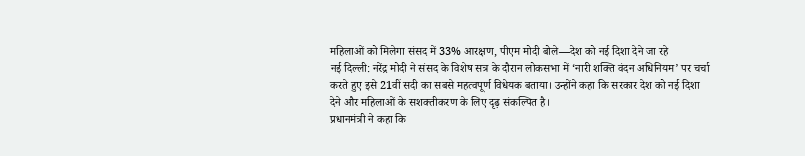महिलाओं को मिलेगा संसद में 33% आरक्षण, पीएम मोदी बोले—देश को नई दिशा देने जा रहे
नई दिल्ली: नरेंद्र मोदी ने संसद के विशेष सत्र के दौरान लोकसभा में ‘नारी शक्ति वंदन अधिनियम’ पर चर्चा करते हुए इसे 21वीं सदी का सबसे महत्वपूर्ण विधेयक बताया। उन्होंने कहा कि सरकार देश को नई दिशा देने और महिलाओं के सशक्तीकरण के लिए दृढ़ संकल्पित है।
प्रधानमंत्री ने कहा कि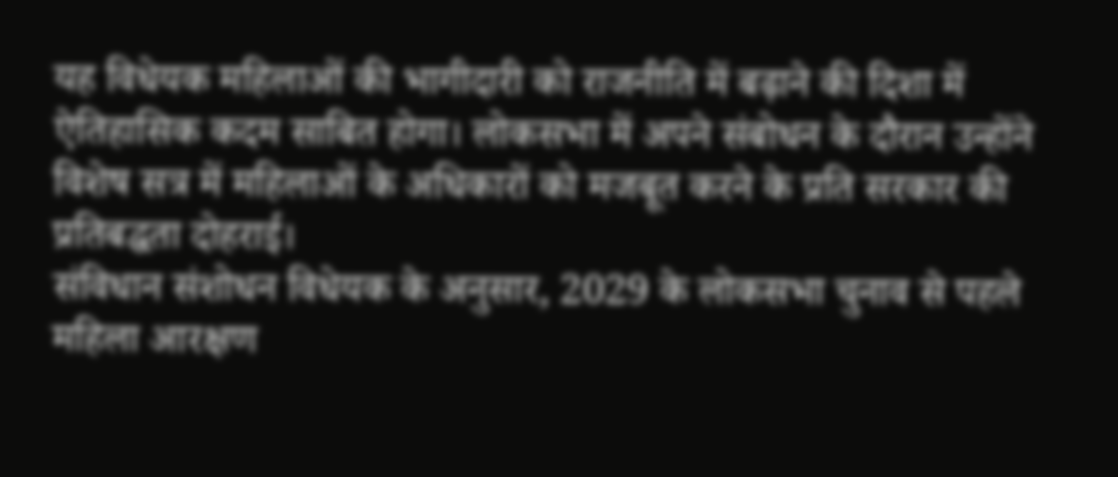यह विधेयक महिलाओं की भागीदारी को राजनीति में बढ़ाने की दिशा में ऐतिहासिक कदम साबित होगा। लोकसभा में अपने संबोधन के दौरान उन्होंने विशेष सत्र में महिलाओं के अधिकारों को मजबूत करने के प्रति सरकार की प्रतिबद्धता दोहराई।
संविधान संशोधन विधेयक के अनुसार, 2029 के लोकसभा चुनाव से पहले महिला आरक्षण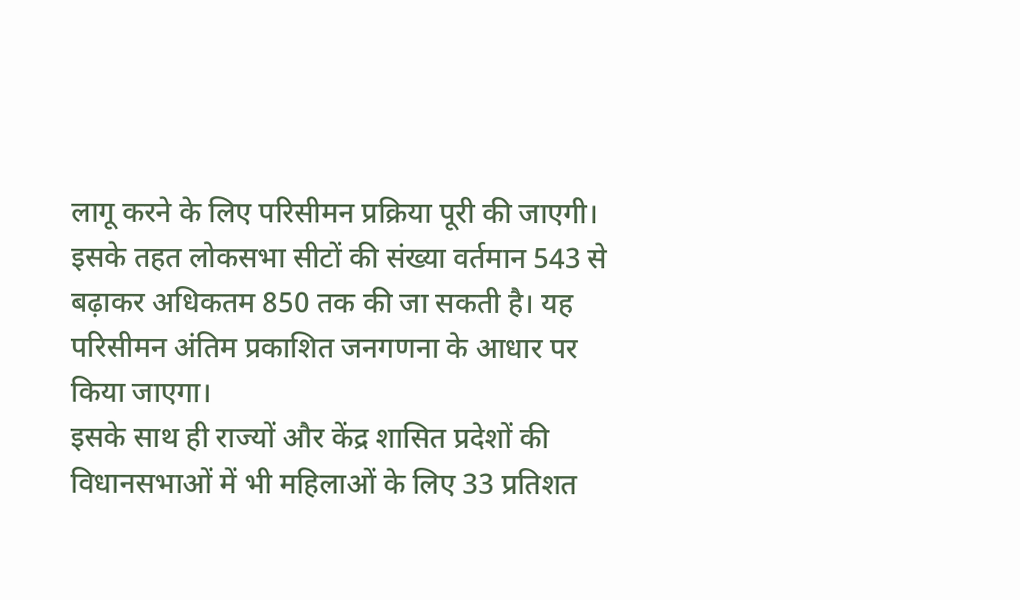लागू करने के लिए परिसीमन प्रक्रिया पूरी की जाएगी। इसके तहत लोकसभा सीटों की संख्या वर्तमान 543 से बढ़ाकर अधिकतम 850 तक की जा सकती है। यह परिसीमन अंतिम प्रकाशित जनगणना के आधार पर किया जाएगा।
इसके साथ ही राज्यों और केंद्र शासित प्रदेशों की विधानसभाओं में भी महिलाओं के लिए 33 प्रतिशत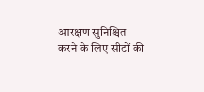आरक्षण सुनिश्चित करने के लिए सीटों की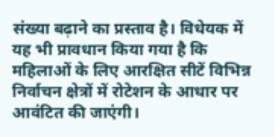संख्या बढ़ाने का प्रस्ताव है। विधेयक में यह भी प्रावधान किया गया है कि महिलाओं के लिए आरक्षित सीटें विभिन्न निर्वाचन क्षेत्रों में रोटेशन के आधार पर आवंटित की जाएंगी।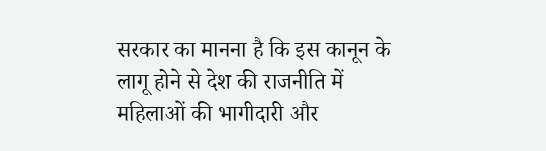सरकार का मानना है कि इस कानून के लागू होने से देश की राजनीति में महिलाओं की भागीदारी और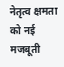नेतृत्व क्षमता को नई मजबूती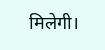मिलेगी।